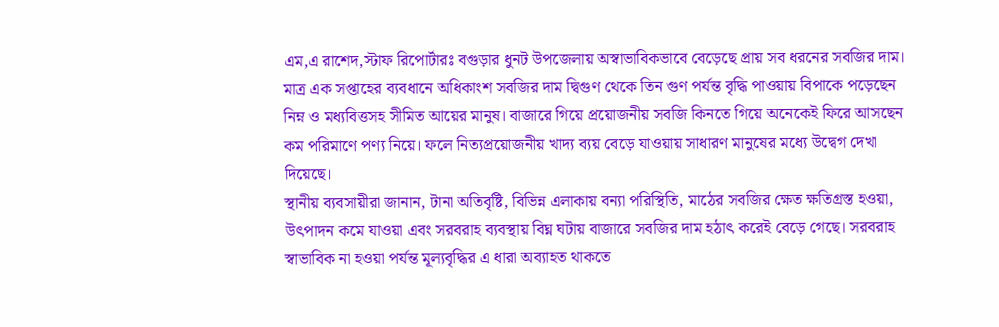এম,এ রাশেদ,স্টাফ রিপোর্টারঃ বগুড়ার ধুনট উপজেলায় অস্বাভাবিকভাবে বেড়েছে প্রায় সব ধরনের সবজির দাম। মাত্র এক সপ্তাহের ব্যবধানে অধিকাংশ সবজির দাম দ্বিগুণ থেকে তিন গুণ পর্যন্ত বৃদ্ধি পাওয়ায় বিপাকে পড়েছেন নিম্ন ও মধ্যবিত্তসহ সীমিত আয়ের মানুষ। বাজারে গিয়ে প্রয়োজনীয় সবজি কিনতে গিয়ে অনেকেই ফিরে আসছেন কম পরিমাণে পণ্য নিয়ে। ফলে নিত্যপ্রয়োজনীয় খাদ্য ব্যয় বেড়ে যাওয়ায় সাধারণ মানুষের মধ্যে উদ্বেগ দেখা দিয়েছে।
স্থানীয় ব্যবসায়ীরা জানান, টানা অতিবৃষ্টি, বিভিন্ন এলাকায় বন্যা পরিস্থিতি, মাঠের সবজির ক্ষেত ক্ষতিগ্রস্ত হওয়া, উৎপাদন কমে যাওয়া এবং সরবরাহ ব্যবস্থায় বিঘ্ন ঘটায় বাজারে সবজির দাম হঠাৎ করেই বেড়ে গেছে। সরবরাহ স্বাভাবিক না হওয়া পর্যন্ত মূল্যবৃদ্ধির এ ধারা অব্যাহত থাকতে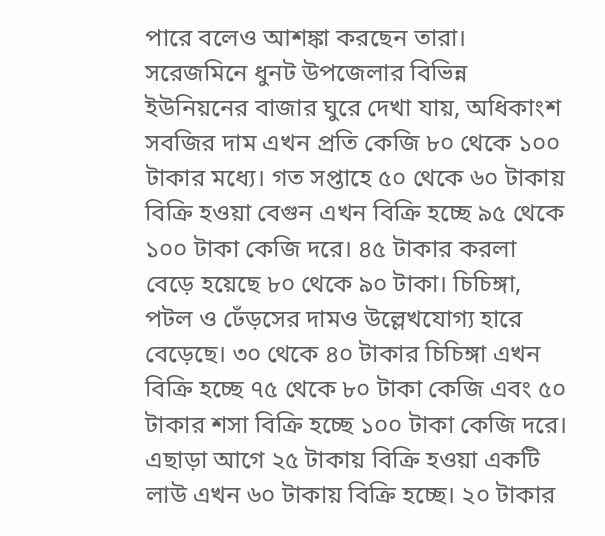পারে বলেও আশঙ্কা করছেন তারা।
সরেজমিনে ধুনট উপজেলার বিভিন্ন ইউনিয়নের বাজার ঘুরে দেখা যায়, অধিকাংশ সবজির দাম এখন প্রতি কেজি ৮০ থেকে ১০০ টাকার মধ্যে। গত সপ্তাহে ৫০ থেকে ৬০ টাকায় বিক্রি হওয়া বেগুন এখন বিক্রি হচ্ছে ৯৫ থেকে ১০০ টাকা কেজি দরে। ৪৫ টাকার করলা বেড়ে হয়েছে ৮০ থেকে ৯০ টাকা। চিচিঙ্গা, পটল ও ঢেঁড়সের দামও উল্লেখযোগ্য হারে বেড়েছে। ৩০ থেকে ৪০ টাকার চিচিঙ্গা এখন বিক্রি হচ্ছে ৭৫ থেকে ৮০ টাকা কেজি এবং ৫০ টাকার শসা বিক্রি হচ্ছে ১০০ টাকা কেজি দরে।
এছাড়া আগে ২৫ টাকায় বিক্রি হওয়া একটি লাউ এখন ৬০ টাকায় বিক্রি হচ্ছে। ২০ টাকার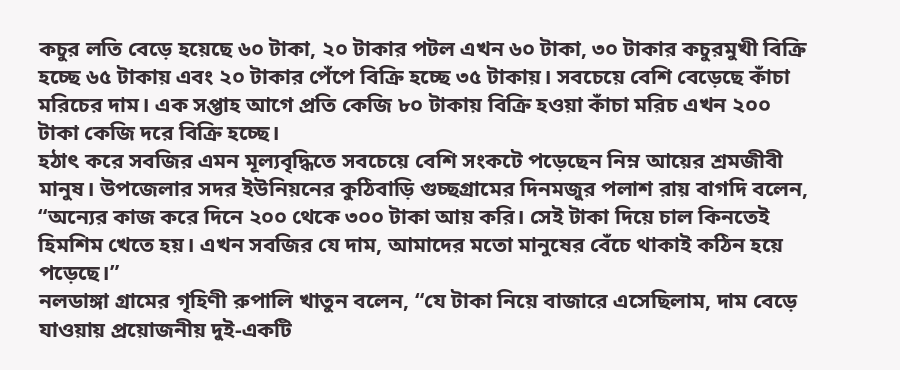কচুর লতি বেড়ে হয়েছে ৬০ টাকা, ২০ টাকার পটল এখন ৬০ টাকা, ৩০ টাকার কচুরমুখী বিক্রি হচ্ছে ৬৫ টাকায় এবং ২০ টাকার পেঁপে বিক্রি হচ্ছে ৩৫ টাকায়। সবচেয়ে বেশি বেড়েছে কাঁচা মরিচের দাম। এক সপ্তাহ আগে প্রতি কেজি ৮০ টাকায় বিক্রি হওয়া কাঁচা মরিচ এখন ২০০ টাকা কেজি দরে বিক্রি হচ্ছে।
হঠাৎ করে সবজির এমন মূল্যবৃদ্ধিতে সবচেয়ে বেশি সংকটে পড়েছেন নিম্ন আয়ের শ্রমজীবী মানুষ। উপজেলার সদর ইউনিয়নের কুঠিবাড়ি গুচ্ছগ্রামের দিনমজুর পলাশ রায় বাগদি বলেন, “অন্যের কাজ করে দিনে ২০০ থেকে ৩০০ টাকা আয় করি। সেই টাকা দিয়ে চাল কিনতেই হিমশিম খেতে হয়। এখন সবজির যে দাম, আমাদের মতো মানুষের বেঁচে থাকাই কঠিন হয়ে পড়েছে।”
নলডাঙ্গা গ্রামের গৃহিণী রুপালি খাতুন বলেন, “যে টাকা নিয়ে বাজারে এসেছিলাম, দাম বেড়ে যাওয়ায় প্রয়োজনীয় দুই-একটি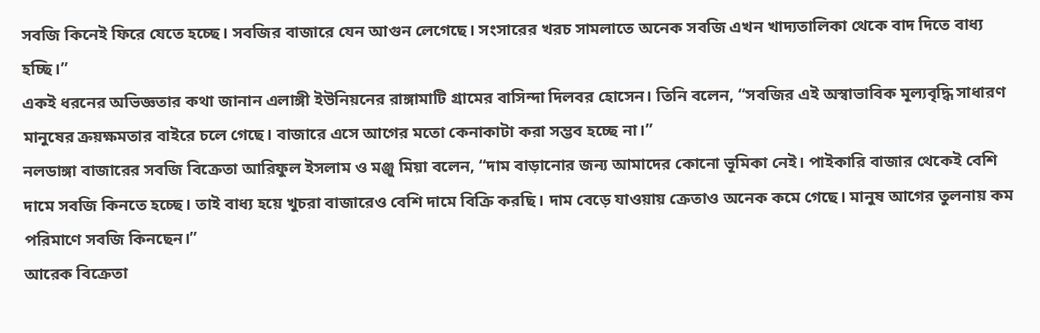সবজি কিনেই ফিরে যেতে হচ্ছে। সবজির বাজারে যেন আগুন লেগেছে। সংসারের খরচ সামলাতে অনেক সবজি এখন খাদ্যতালিকা থেকে বাদ দিতে বাধ্য হচ্ছি।”
একই ধরনের অভিজ্ঞতার কথা জানান এলাঙ্গী ইউনিয়নের রাঙ্গামাটি গ্রামের বাসিন্দা দিলবর হোসেন। তিনি বলেন, “সবজির এই অস্বাভাবিক মূল্যবৃদ্ধি সাধারণ মানুষের ক্রয়ক্ষমতার বাইরে চলে গেছে। বাজারে এসে আগের মতো কেনাকাটা করা সম্ভব হচ্ছে না।”
নলডাঙ্গা বাজারের সবজি বিক্রেতা আরিফুল ইসলাম ও মঞ্জু মিয়া বলেন, “দাম বাড়ানোর জন্য আমাদের কোনো ভূমিকা নেই। পাইকারি বাজার থেকেই বেশি দামে সবজি কিনতে হচ্ছে। তাই বাধ্য হয়ে খুচরা বাজারেও বেশি দামে বিক্রি করছি। দাম বেড়ে যাওয়ায় ক্রেতাও অনেক কমে গেছে। মানুষ আগের তুলনায় কম পরিমাণে সবজি কিনছেন।”
আরেক বিক্রেতা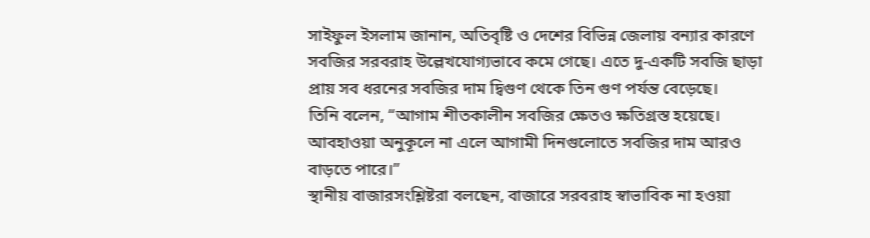সাইফুল ইসলাম জানান, অতিবৃষ্টি ও দেশের বিভিন্ন জেলায় বন্যার কারণে সবজির সরবরাহ উল্লেখযোগ্যভাবে কমে গেছে। এতে দু-একটি সবজি ছাড়া প্রায় সব ধরনের সবজির দাম দ্বিগুণ থেকে তিন গুণ পর্যন্ত বেড়েছে।
তিনি বলেন, “আগাম শীতকালীন সবজির ক্ষেতও ক্ষতিগ্রস্ত হয়েছে। আবহাওয়া অনুকূলে না এলে আগামী দিনগুলোতে সবজির দাম আরও বাড়তে পারে।”
স্থানীয় বাজারসংশ্লিষ্টরা বলছেন, বাজারে সরবরাহ স্বাভাবিক না হওয়া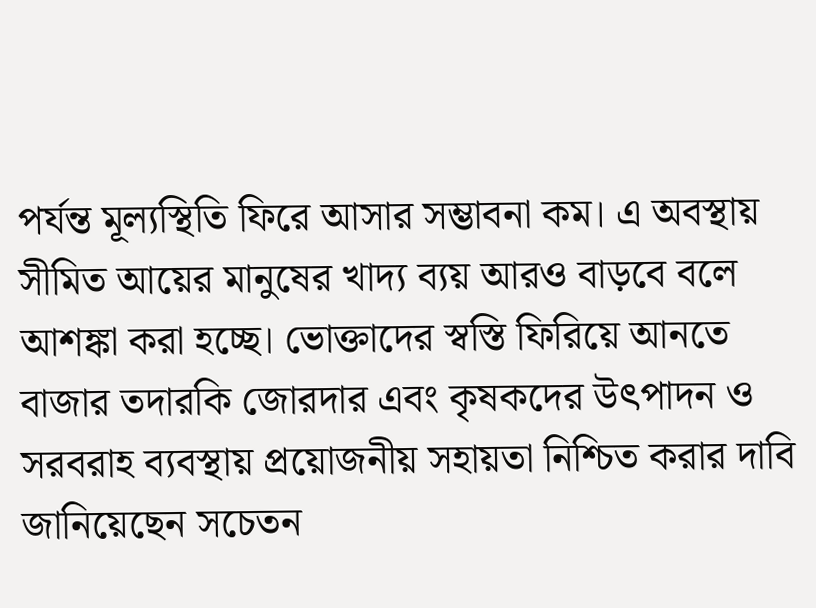পর্যন্ত মূল্যস্থিতি ফিরে আসার সম্ভাবনা কম। এ অবস্থায় সীমিত আয়ের মানুষের খাদ্য ব্যয় আরও বাড়বে বলে আশঙ্কা করা হচ্ছে। ভোক্তাদের স্বস্তি ফিরিয়ে আনতে বাজার তদারকি জোরদার এবং কৃষকদের উৎপাদন ও সরবরাহ ব্যবস্থায় প্রয়োজনীয় সহায়তা নিশ্চিত করার দাবি জানিয়েছেন সচেতন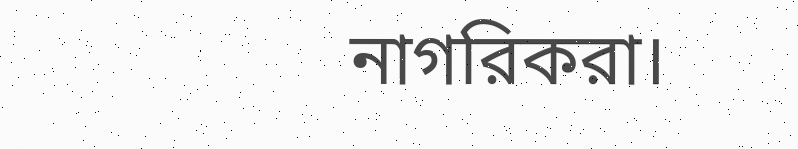নাগরিকরা।